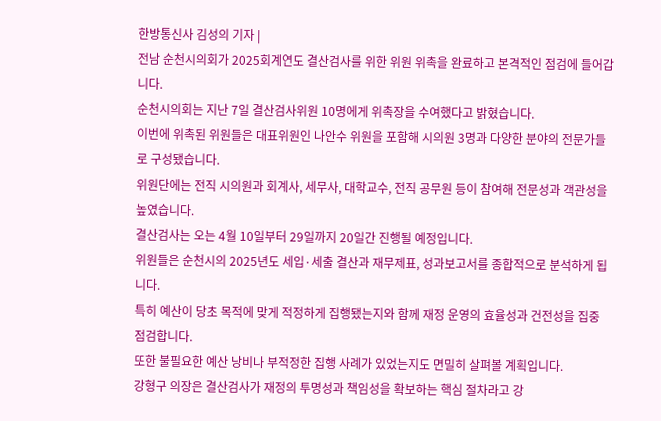한방통신사 김성의 기자 |
전남 순천시의회가 2025회계연도 결산검사를 위한 위원 위촉을 완료하고 본격적인 점검에 들어갑니다.
순천시의회는 지난 7일 결산검사위원 10명에게 위촉장을 수여했다고 밝혔습니다.
이번에 위촉된 위원들은 대표위원인 나안수 위원을 포함해 시의원 3명과 다양한 분야의 전문가들로 구성됐습니다.
위원단에는 전직 시의원과 회계사, 세무사, 대학교수, 전직 공무원 등이 참여해 전문성과 객관성을 높였습니다.
결산검사는 오는 4월 10일부터 29일까지 20일간 진행될 예정입니다.
위원들은 순천시의 2025년도 세입·세출 결산과 재무제표, 성과보고서를 종합적으로 분석하게 됩니다.
특히 예산이 당초 목적에 맞게 적정하게 집행됐는지와 함께 재정 운영의 효율성과 건전성을 집중 점검합니다.
또한 불필요한 예산 낭비나 부적정한 집행 사례가 있었는지도 면밀히 살펴볼 계획입니다.
강형구 의장은 결산검사가 재정의 투명성과 책임성을 확보하는 핵심 절차라고 강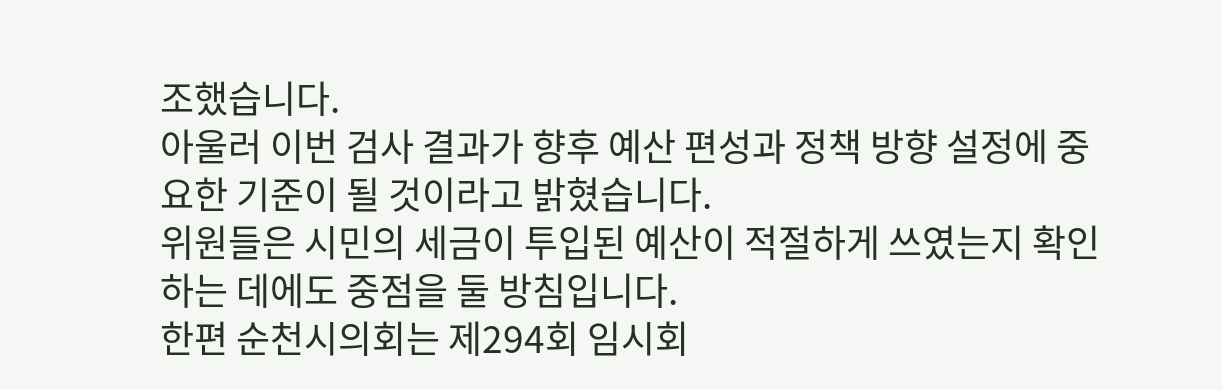조했습니다.
아울러 이번 검사 결과가 향후 예산 편성과 정책 방향 설정에 중요한 기준이 될 것이라고 밝혔습니다.
위원들은 시민의 세금이 투입된 예산이 적절하게 쓰였는지 확인하는 데에도 중점을 둘 방침입니다.
한편 순천시의회는 제294회 임시회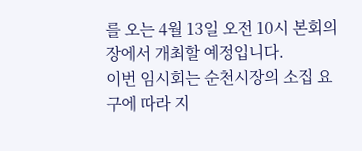를 오는 4월 13일 오전 10시 본회의장에서 개최할 예정입니다.
이번 임시회는 순천시장의 소집 요구에 따라 지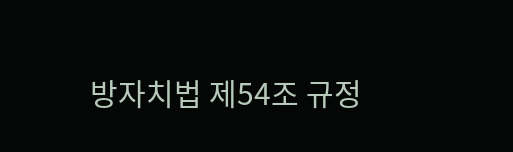방자치법 제54조 규정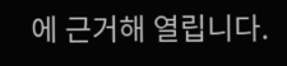에 근거해 열립니다.